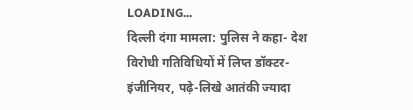LOADING...
दिल्ली दंगा मामला: पुलिस ने कहा- देश विरोधी गतिविधियों में लिप्त डॉक्टर-इंजीनियर, पढ़े-लिखे आतंकी ज्यादा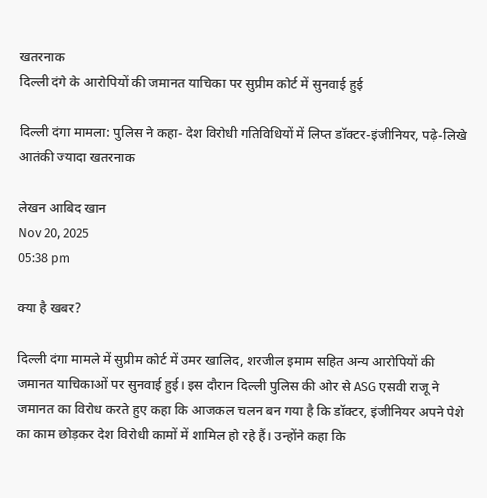खतरनाक
दिल्ली दंगे के आरोपियों की जमानत याचिका पर सुप्रीम कोर्ट में सुनवाई हुई

दिल्ली दंगा मामला: पुलिस ने कहा- देश विरोधी गतिविधियों में लिप्त डॉक्टर-इंजीनियर, पढ़े-लिखे आतंकी ज्यादा खतरनाक

लेखन आबिद खान
Nov 20, 2025
05:38 pm

क्या है खबर?

दिल्ली दंगा मामले में सुप्रीम कोर्ट में उमर खालिद, शरजील इमाम सहित अन्य आरोपियों की जमानत याचिकाओं पर सुनवाई हुई। इस दौरान दिल्ली पुलिस की ओर से ASG एसवी राजू ने जमानत का विरोध करते हुए कहा कि आजकल चलन बन गया है कि डॉक्टर, इंजीनियर अपने पेशे का काम छोड़कर देश विरोधी कामों में शामिल हो रहे हैं। उन्होंने कहा कि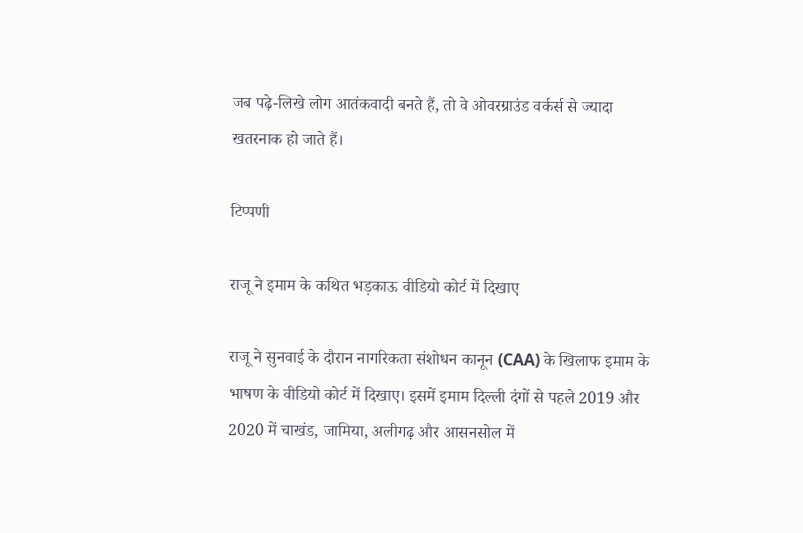जब पढ़े-लिखे लोग आतंकवादी बनते हैं, तो वे ओवरग्राउंड वर्कर्स से ज्यादा खतरनाक हो जाते हैं।

टिप्पणी

राजू ने इमाम के कथित भड़काऊ वीडियो कोर्ट में दिखाए

राजू ने सुनवाई के दौरान नागरिकता संशोधन कानून (CAA) के खिलाफ इमाम के भाषण के वीडियो कोर्ट में दिखाए। इसमें इमाम दिल्ली दंगों से पहले 2019 और 2020 में चाखंड, जामिया, अलीगढ़ और आसनसोल में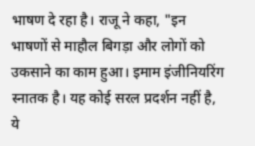भाषण दे रहा है। राजू ने कहा, "इन भाषणों से माहौल बिगड़ा और लोगों को उकसाने का काम हुआ। इमाम इंजीनियरिंग स्नातक है। यह कोई सरल प्रदर्शन नहीं है, ये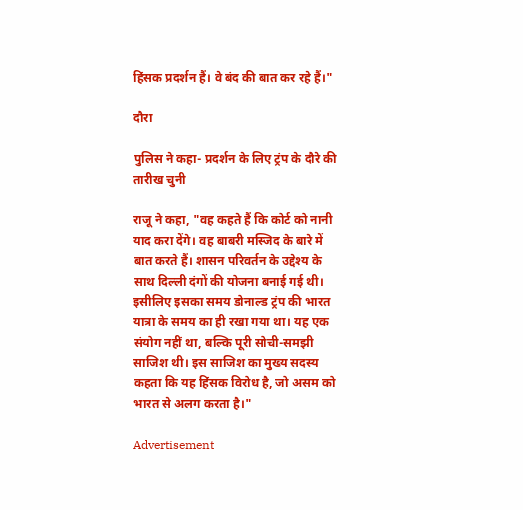हिंसक प्रदर्शन हैं। वे बंद की बात कर रहे हैं।"

दौरा

पुलिस ने कहा- प्रदर्शन के लिए ट्रंप के दौरे की तारीख चुनी

राजू ने कहा, "वह कहते हैं कि कोर्ट को नानी याद करा देंगे। वह बाबरी मस्जिद के बारे में बात करते हैं। शासन परिवर्तन के उद्देश्य के साथ दिल्ली दंगों की योजना बनाई गई थी। इसीलिए इसका समय डोनाल्ड ट्रंप की भारत यात्रा के समय का ही रखा गया था। यह एक संयोग नहीं था, बल्कि पूरी सोची-समझी साजिश थी। इस साजिश का मुख्य सदस्य कहता कि यह हिंसक विरोध है, जो असम को भारत से अलग करता है।"

Advertisement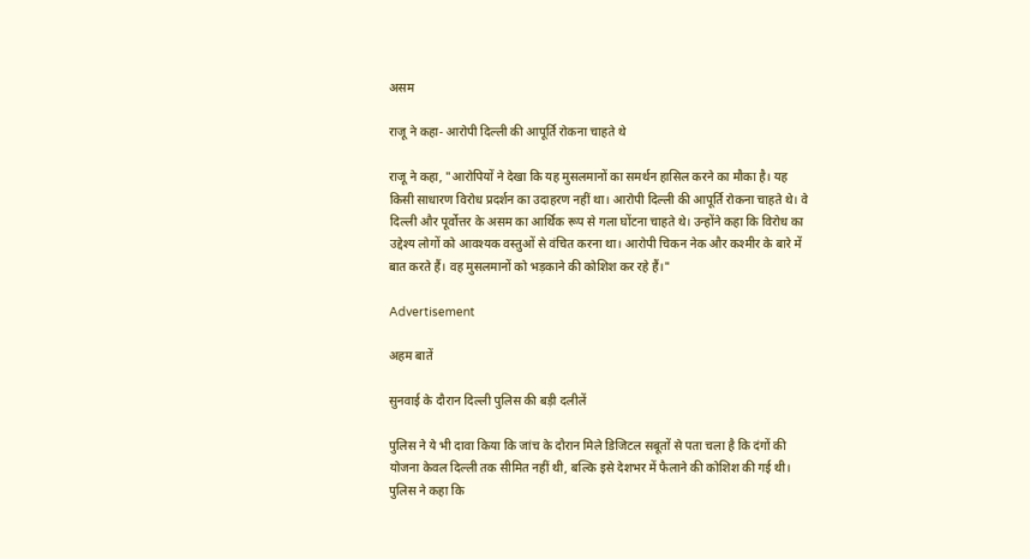असम

राजू ने कहा- आरोपी दिल्ली की आपूर्ति रोकना चाहते थे

राजू ने कहा, "आरोपियों ने देखा कि यह मुसलमानों का समर्थन हासिल करने का मौका है। यह किसी साधारण विरोध प्रदर्शन का उदाहरण नहीं था। आरोपी दिल्ली की आपूर्ति रोकना चाहते थे। वे दिल्ली और पूर्वोत्तर के असम का आर्थिक रूप से गला घोंटना चाहते थे। उन्होंने कहा कि विरोध का उद्देश्य लोगों को आवश्यक वस्तुओं से वंचित करना था। आरोपी चिकन नेक और कश्मीर के बारे में बात करते हैं। वह मुसलमानों को भड़काने की कोशिश कर रहे हैं।"

Advertisement

अहम बातें

सुनवाई के दौरान दिल्ली पुलिस की बड़ी दलीलें

पुलिस ने ये भी दावा किया कि जांच के दौरान मिले डिजिटल सबूतों से पता चला है कि दंगों की योजना केवल दिल्ली तक सीमित नहीं थी, बल्कि इसे देशभर में फैलाने की कोशिश की गई थी। पुलिस ने कहा कि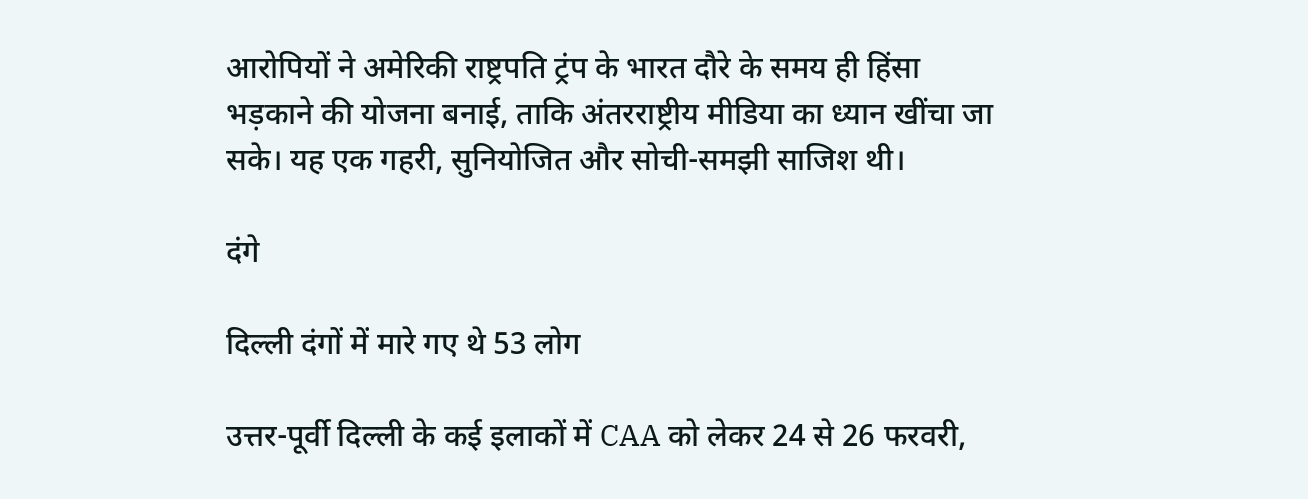आरोपियों ने अमेरिकी राष्ट्रपति ट्रंप के भारत दौरे के समय ही हिंसा भड़काने की योजना बनाई, ताकि अंतरराष्ट्रीय मीडिया का ध्यान खींचा जा सके। यह एक गहरी, सुनियोजित और सोची-समझी साजिश थी।

दंगे

दिल्ली दंगों में मारे गए थे 53 लोग

उत्तर-पूर्वी दिल्ली के कई इलाकों में CAA को लेकर 24 से 26 फरवरी,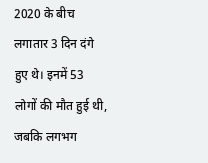2020 के बीच लगातार 3 दिन दंगे हुए थे। इनमें 53 लोगों की मौत हुई थी, जबकि लगभग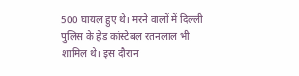500 घायल हुए थे। मरने वालों में दिल्ली पुलिस के हेड कांस्टेबल रतनलाल भी शामिल थे। इस दौरान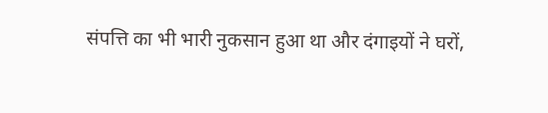संपत्ति का भी भारी नुकसान हुआ था और दंगाइयों ने घरों,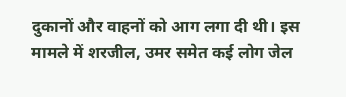दुकानों और वाहनों को आग लगा दी थी। इस मामले में शरजील, उमर समेत कई लोग जेल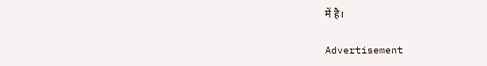में है।

Advertisement